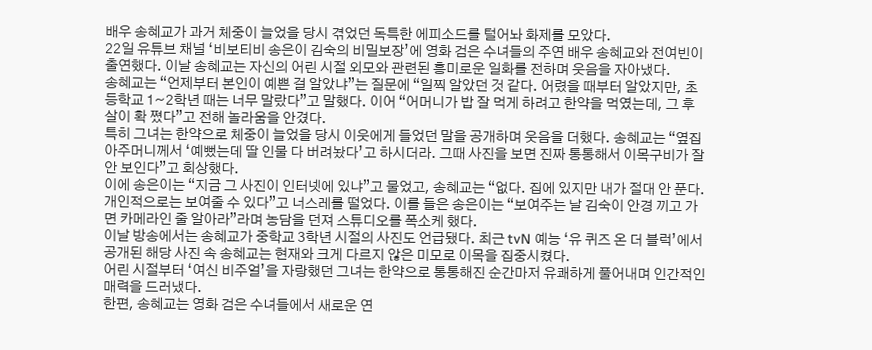배우 송혜교가 과거 체중이 늘었을 당시 겪었던 독특한 에피소드를 털어놔 화제를 모았다.
22일 유튜브 채널 ‘비보티비 송은이 김숙의 비밀보장’에 영화 검은 수녀들의 주연 배우 송혜교와 전여빈이 출연했다. 이날 송혜교는 자신의 어린 시절 외모와 관련된 흥미로운 일화를 전하며 웃음을 자아냈다.
송혜교는 “언제부터 본인이 예쁜 걸 알았냐”는 질문에 “일찍 알았던 것 같다. 어렸을 때부터 알았지만, 초등학교 1~2학년 때는 너무 말랐다”고 말했다. 이어 “어머니가 밥 잘 먹게 하려고 한약을 먹였는데, 그 후 살이 확 쪘다”고 전해 놀라움을 안겼다.
특히 그녀는 한약으로 체중이 늘었을 당시 이웃에게 들었던 말을 공개하며 웃음을 더했다. 송혜교는 “옆집 아주머니께서 ‘예뻤는데 딸 인물 다 버려놨다’고 하시더라. 그때 사진을 보면 진짜 통통해서 이목구비가 잘 안 보인다”고 회상했다.
이에 송은이는 “지금 그 사진이 인터넷에 있냐”고 물었고, 송혜교는 “없다. 집에 있지만 내가 절대 안 푼다. 개인적으로는 보여줄 수 있다”고 너스레를 떨었다. 이를 들은 송은이는 “보여주는 날 김숙이 안경 끼고 가면 카메라인 줄 알아라”라며 농담을 던져 스튜디오를 폭소케 했다.
이날 방송에서는 송혜교가 중학교 3학년 시절의 사진도 언급됐다. 최근 tvN 예능 ‘유 퀴즈 온 더 블럭’에서 공개된 해당 사진 속 송혜교는 현재와 크게 다르지 않은 미모로 이목을 집중시켰다.
어린 시절부터 ‘여신 비주얼’을 자랑했던 그녀는 한약으로 통통해진 순간마저 유쾌하게 풀어내며 인간적인 매력을 드러냈다.
한편, 송혜교는 영화 검은 수녀들에서 새로운 연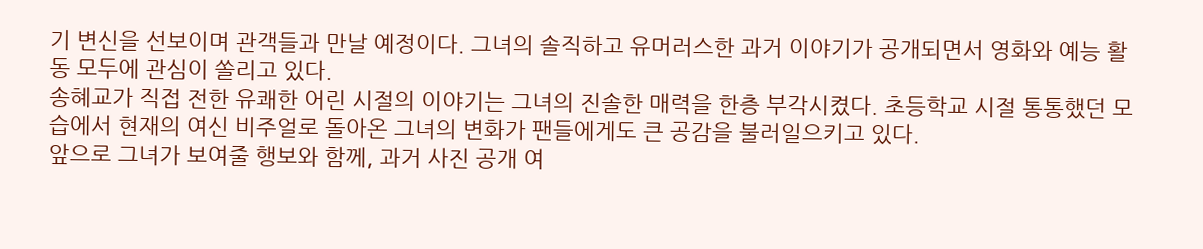기 변신을 선보이며 관객들과 만날 예정이다. 그녀의 솔직하고 유머러스한 과거 이야기가 공개되면서 영화와 예능 활동 모두에 관심이 쏠리고 있다.
송혜교가 직접 전한 유쾌한 어린 시절의 이야기는 그녀의 진솔한 매력을 한층 부각시켰다. 초등학교 시절 통통했던 모습에서 현재의 여신 비주얼로 돌아온 그녀의 변화가 팬들에게도 큰 공감을 불러일으키고 있다.
앞으로 그녀가 보여줄 행보와 함께, 과거 사진 공개 여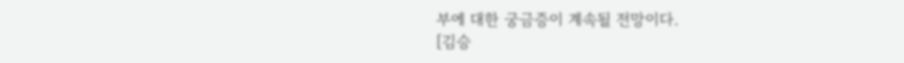부에 대한 궁금증이 계속될 전망이다.
[김승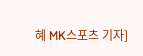혜 MK스포츠 기자]